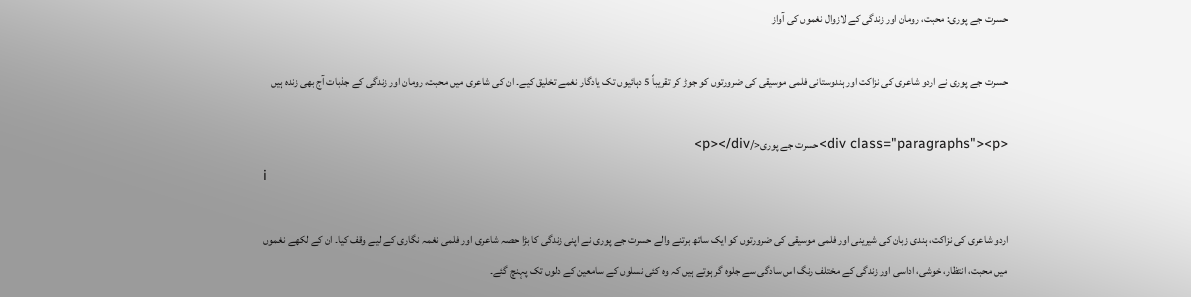حسرت جے پوری: محبت، رومان اور زندگی کے لازوال نغموں کی آواز

حسرت جے پوری نے اردو شاعری کی نزاکت اور ہندوستانی فلمی موسیقی کی ضرورتوں کو جوڑ کر تقریباً 5 دہائیوں تک یادگار نغمے تخلیق کیے۔ ان کی شاعری میں محبت، رومان اور زندگی کے جذبات آج بھی زندہ ہیں

<div class="paragraphs"><p>حسرت جے پوری</p></div>
i

اردو شاعری کی نزاکت، ہندی زبان کی شیرینی اور فلمی موسیقی کی ضرورتوں کو ایک ساتھ برتنے والے حسرت جے پوری نے اپنی زندگی کا بڑا حصہ شاعری اور فلمی نغمہ نگاری کے لیے وقف کیا۔ ان کے لکھے نغموں میں محبت، انتظار، خوشی، اداسی اور زندگی کے مختلف رنگ اس سادگی سے جلوہ گر ہوتے ہیں کہ وہ کئی نسلوں کے سامعین کے دلوں تک پہنچ گئے۔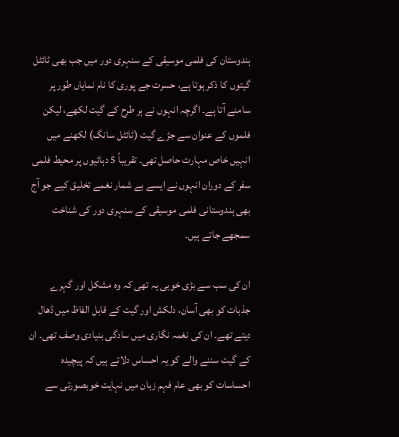ہندوستان کی فلمی موسیقی کے سنہری دور میں جب بھی ٹائٹل گیتوں کا ذکر ہوتا ہے، حسرت جے پوری کا نام نمایاں طور پر سامنے آتا ہے۔ اگرچہ انہوں نے ہر طرح کے گیت لکھے، لیکن فلموں کے عنوان سے جڑے گیت (ٹائٹل سانگ) لکھنے میں انہیں خاص مہارت حاصل تھی۔ تقریباً 5 دہائیوں پر محیط فلمی سفر کے دوران انہوں نے ایسے بے شمار نغمے تخلیق کیے جو آج بھی ہندوستانی فلمی موسیقی کے سنہری دور کی شناخت سمجھے جاتے ہیں۔

ان کی سب سے بڑی خوبی یہ تھی کہ وہ مشکل اور گہرے جذبات کو بھی آسان، دلکش اور گیت کے قابل الفاظ میں ڈھال دیتے تھے۔ ان کی نغمہ نگاری میں سادگی بنیادی وصف تھی۔ ان کے گیت سننے والے کو یہ احساس دلاتے ہیں کہ پیچیدہ احساسات کو بھی عام فہم زبان میں نہایت خوبصورتی سے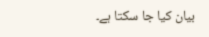بیان کیا جا سکتا ہے۔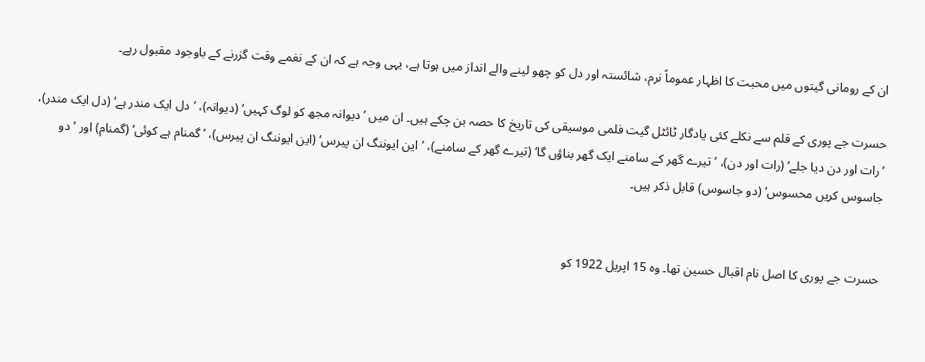ان کے رومانی گیتوں میں محبت کا اظہار عموماً نرم، شائستہ اور دل کو چھو لینے والے انداز میں ہوتا ہے، یہی وجہ ہے کہ ان کے نغمے وقت گزرنے کے باوجود مقبول رہے۔

حسرت جے پوری کے قلم سے نکلے کئی یادگار ٹائٹل گیت فلمی موسیقی کی تاریخ کا حصہ بن چکے ہیں۔ ان میں ’دیوانہ مجھ کو لوگ کہیں‘ (دیوانہ)، ’دل ایک مندر ہے‘ (دل ایک مندر)، ’رات اور دن دیا جلے‘ (رات اور دن)، ’تیرے گھر کے سامنے ایک گھر بناؤں گا‘ (تیرے گھر کے سامنے)، ’این ایوننگ ان پیرس‘ (این ایوننگ ان پیرس)، ’گمنام ہے کوئی‘ (گمنام) اور ’دو جاسوس کریں محسوس‘ (دو جاسوس) قابل ذکر ہیں۔


حسرت جے پوری کا اصل نام اقبال حسین تھا۔ وہ 15 اپریل 1922 کو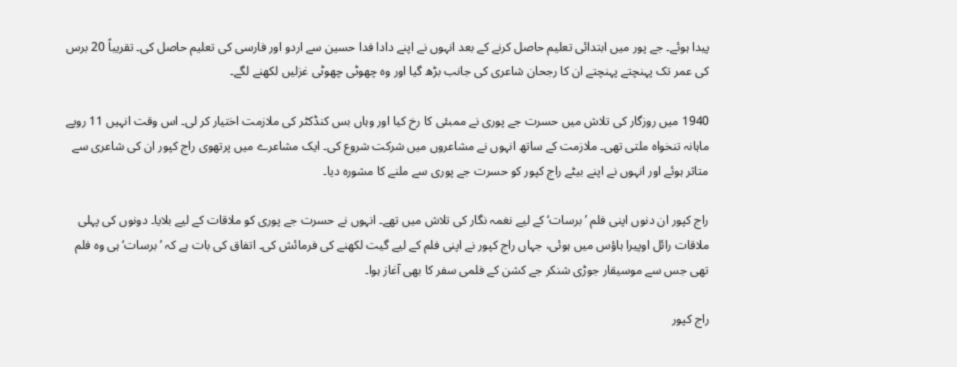پیدا ہوئے۔ جے پور میں ابتدائی تعلیم حاصل کرنے کے بعد انہوں نے اپنے دادا فدا حسین سے اردو اور فارسی کی تعلیم حاصل کی۔ تقریباً 20 برس کی عمر تک پہنچتے پہنچتے ان کا رجحان شاعری کی جانب بڑھ گیا اور وہ چھوٹی چھوٹی غزلیں لکھنے لگے۔

1940 میں روزگار کی تلاش میں حسرت جے پوری نے ممبئی کا رخ کیا اور وہاں بس کنڈکٹر کی ملازمت اختیار کر لی۔ اس وقت انہیں 11 روپے ماہانہ تنخواہ ملتی تھی۔ ملازمت کے ساتھ انہوں نے مشاعروں میں شرکت شروع کی۔ ایک مشاعرے میں پرتھوی راج کپور ان کی شاعری سے متاثر ہوئے اور انہوں نے اپنے بیٹے راج کپور کو حسرت جے پوری سے ملنے کا مشورہ دیا۔

راج کپور ان دنوں اپنی فلم ’برسات‘ کے لیے نغمہ نگار کی تلاش میں تھے۔ انہوں نے حسرت جے پوری کو ملاقات کے لیے بلایا۔ دونوں کی پہلی ملاقات رائل اوپیرا ہاؤس میں ہوئی، جہاں راج کپور نے اپنی فلم کے لیے گیت لکھنے کی فرمائش کی۔ اتفاق کی بات ہے کہ ’برسات‘ ہی وہ فلم تھی جس سے موسیقار جوڑی شنکر جے کشن کے فلمی سفر کا بھی آغاز ہوا۔

راج کپور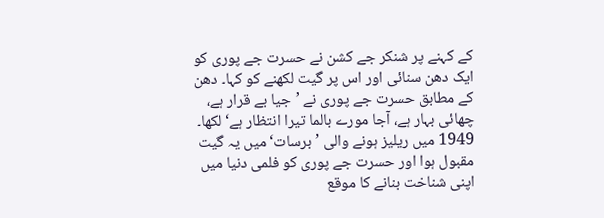کے کہنے پر شنکر جے کشن نے حسرت جے پوری کو ایک دھن سنائی اور اس پر گیت لکھنے کو کہا۔ دھن کے مطابق حسرت جے پوری نے ’جیا بے قرار ہے، چھائی بہار ہے، آجا مورے بالما تیرا انتظار ہے‘ لکھا۔ 1949 میں ریلیز ہونے والی ’برسات‘ میں یہ گیت مقبول ہوا اور حسرت جے پوری کو فلمی دنیا میں اپنی شناخت بنانے کا موقع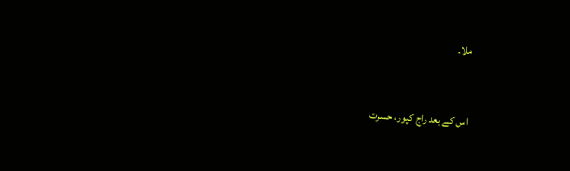ملا۔


اس کے بعد راج کپور، حسرت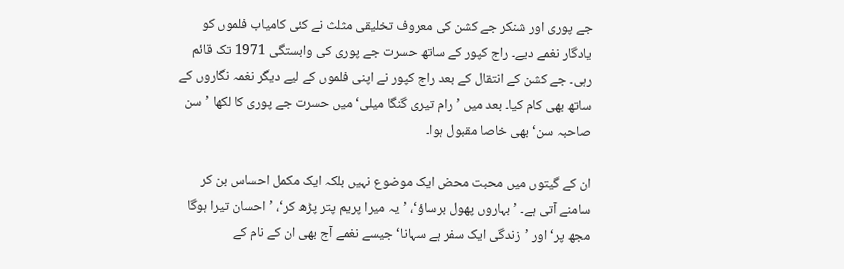جے پوری اور شنکر جے کشن کی معروف تخلیقی مثلث نے کئی کامیاب فلموں کو یادگار نغمے دیے۔ راج کپور کے ساتھ حسرت جے پوری کی وابستگی 1971 تک قائم رہی۔ جے کشن کے انتقال کے بعد راج کپور نے اپنی فلموں کے لیے دیگر نغمہ نگاروں کے ساتھ بھی کام کیا۔ بعد میں ’رام تیری گنگا میلی‘ میں حسرت جے پوری کا لکھا ’سن صاحبہ سن‘ بھی خاصا مقبول ہوا۔

ان کے گیتوں میں محبت محض ایک موضوع نہیں بلکہ ایک مکمل احساس بن کر سامنے آتی ہے۔ ’بہاروں پھول برساؤ‘، ’یہ میرا پریم پتر پڑھ کر‘، ’احسان تیرا ہوگا مجھ پر‘ اور ’زندگی ایک سفر ہے سہانا‘ جیسے نغمے آج بھی ان کے نام کے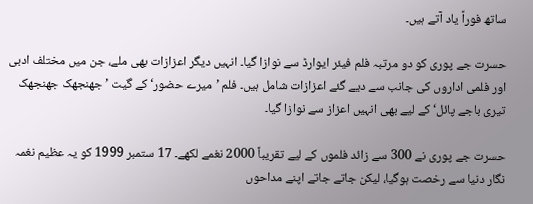ساتھ فوراً یاد آتے ہیں۔

حسرت جے پوری کو دو مرتبہ فلم فیئر ایوارڈ سے نوازا گیا۔ انہیں دیگر اعزازات بھی ملے، جن میں مختلف ادبی اور فلمی اداروں کی جانب سے دیے گئے اعزازات شامل ہیں۔ فلم ’میرے حضور‘ کے گیت ’جھنجھک جھنجھک تیری باجے پائل‘ کے لیے بھی انہیں اعزاز سے نوازا گیا۔

حسرت جے پوری نے 300 سے زائد فلموں کے لیے تقریباً 2000 نغمے لکھے۔ 17 ستمبر 1999 کو یہ عظیم نغمہ نگار دنیا سے رخصت ہوگیا، لیکن جاتے جاتے اپنے مداحوں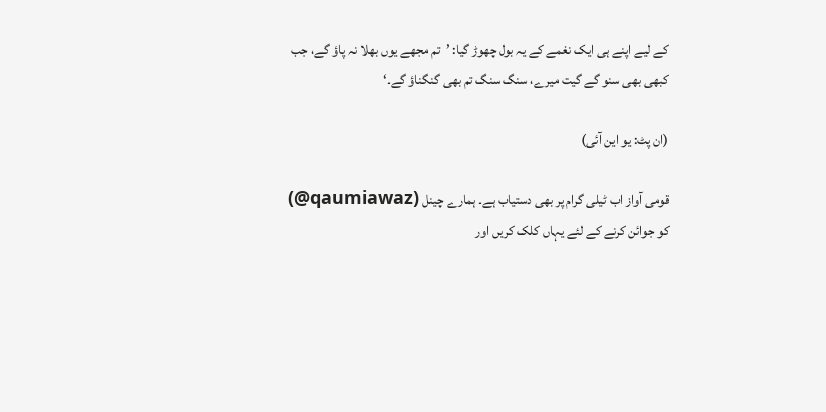کے لیے اپنے ہی ایک نغمے کے یہ بول چھوڑ گیا: ’تم مجھے یوں بھلا نہ پاؤ گے، جب کبھی بھی سنو گے گیت میرے، سنگ سنگ تم بھی گنگناؤ گے۔‘

(ان پٹ: یو این آئی)

قومی آواز اب ٹیلی گرام پر بھی دستیاب ہے۔ ہمارے چینل (qaumiawaz@) کو جوائن کرنے کے لئے یہاں کلک کریں اور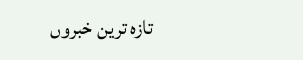تازہ ترین خبروں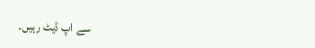سے اپ ڈیٹ رہیں۔